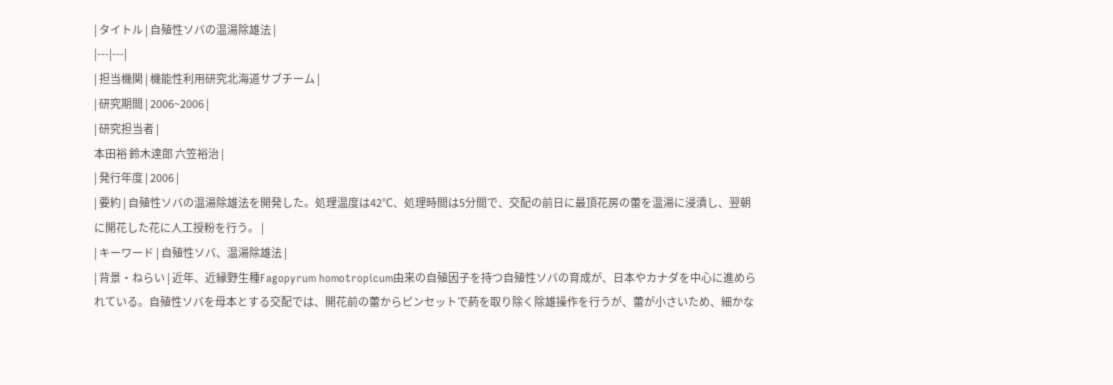| タイトル | 自殖性ソバの温湯除雄法 |
|---|---|
| 担当機関 | 機能性利用研究北海道サブチーム |
| 研究期間 | 2006~2006 |
| 研究担当者 |
本田裕 鈴木達郎 六笠裕治 |
| 発行年度 | 2006 |
| 要約 | 自殖性ソバの温湯除雄法を開発した。処理温度は42℃、処理時間は5分間で、交配の前日に最頂花房の蕾を温湯に浸漬し、翌朝に開花した花に人工授粉を行う。 |
| キーワード | 自殖性ソバ、温湯除雄法 |
| 背景・ねらい | 近年、近縁野生種Fagopyrum homotropicum由来の自殖因子を持つ自殖性ソバの育成が、日本やカナダを中心に進められている。自殖性ソバを母本とする交配では、開花前の蕾からピンセットで葯を取り除く除雄操作を行うが、蕾が小さいため、細かな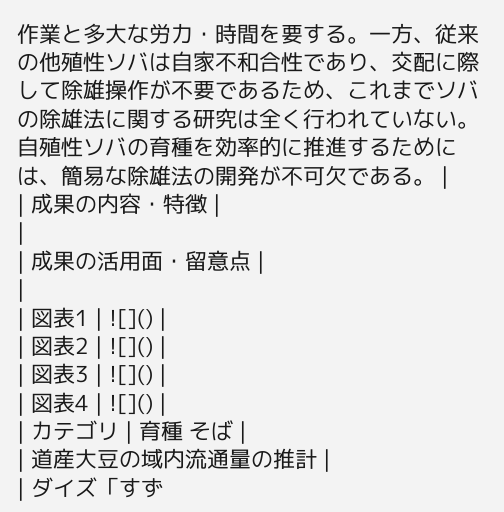作業と多大な労力・時間を要する。一方、従来の他殖性ソバは自家不和合性であり、交配に際して除雄操作が不要であるため、これまでソバの除雄法に関する研究は全く行われていない。自殖性ソバの育種を効率的に推進するためには、簡易な除雄法の開発が不可欠である。 |
| 成果の内容・特徴 |
|
| 成果の活用面・留意点 |
|
| 図表1 | ![]() |
| 図表2 | ![]() |
| 図表3 | ![]() |
| 図表4 | ![]() |
| カテゴリ | 育種 そば |
| 道産大豆の域内流通量の推計 |
| ダイズ「すず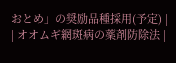おとめ」の奨励品種採用(予定) |
| オオムギ網斑病の薬剤防除法 |